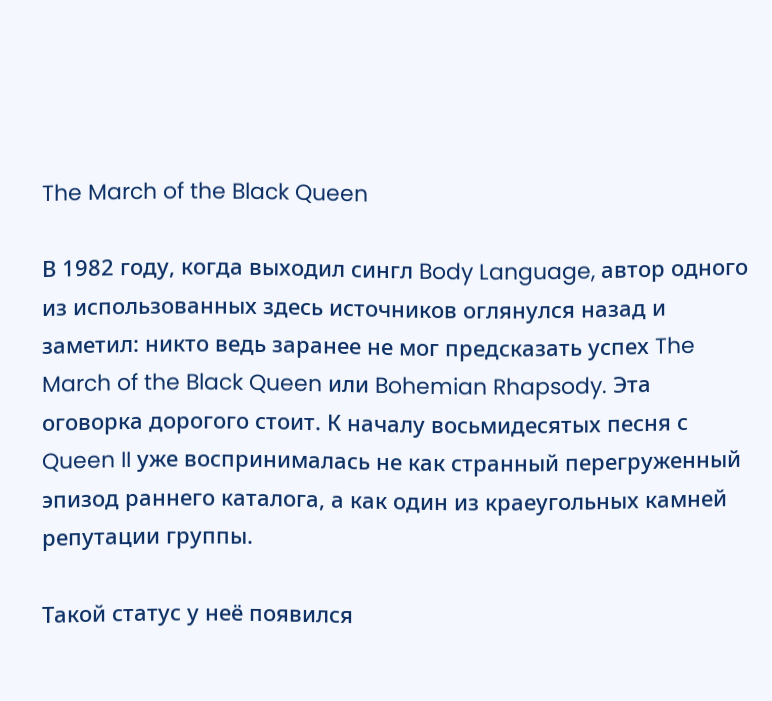The March of the Black Queen

В 1982 году, когда выходил сингл Body Language, автор одного из использованных здесь источников оглянулся назад и заметил: никто ведь заранее не мог предсказать успех The March of the Black Queen или Bohemian Rhapsody. Эта оговорка дорогого стоит. К началу восьмидесятых песня с Queen II уже воспринималась не как странный перегруженный эпизод раннего каталога, а как один из краеугольных камней репутации группы.

Такой статус у неё появился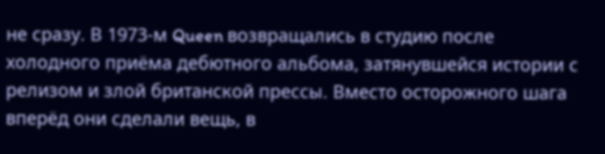не сразу. В 1973-м Queen возвращались в студию после холодного приёма дебютного альбома, затянувшейся истории с релизом и злой британской прессы. Вместо осторожного шага вперёд они сделали вещь, в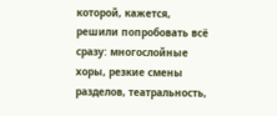которой, кажется, решили попробовать всё сразу: многослойные хоры, резкие смены разделов, театральность,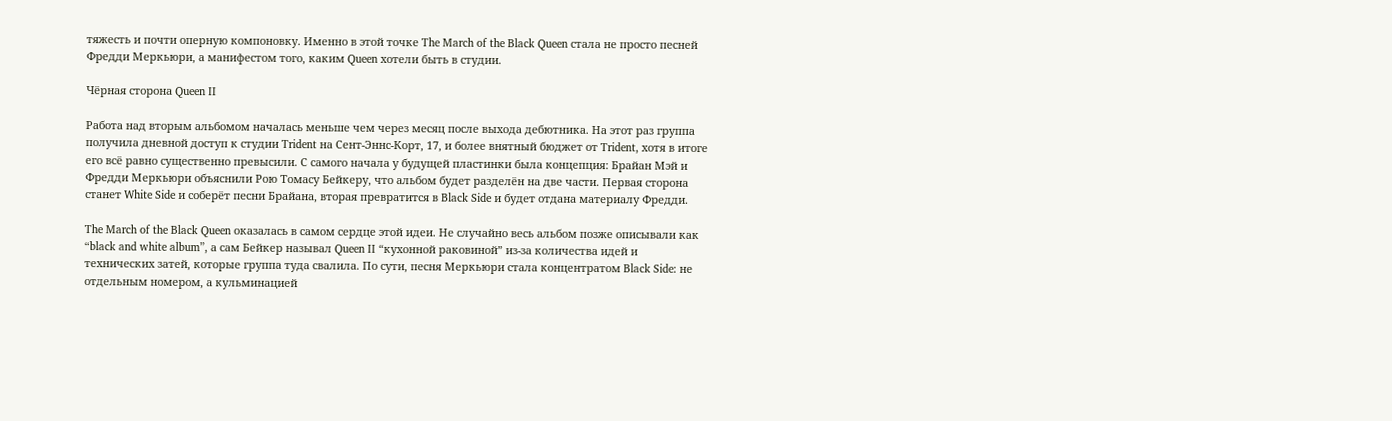тяжесть и почти оперную компоновку. Именно в этой точке The March of the Black Queen стала не просто песней Фредди Меркьюри, а манифестом того, каким Queen хотели быть в студии.

Чёрная сторона Queen II

Работа над вторым альбомом началась меньше чем через месяц после выхода дебютника. На этот раз группа получила дневной доступ к студии Trident на Сент-Эннс-Корт, 17, и более внятный бюджет от Trident, хотя в итоге его всё равно существенно превысили. С самого начала у будущей пластинки была концепция: Брайан Мэй и Фредди Меркьюри объяснили Рою Томасу Бейкеру, что альбом будет разделён на две части. Первая сторона станет White Side и соберёт песни Брайана, вторая превратится в Black Side и будет отдана материалу Фредди.

The March of the Black Queen оказалась в самом сердце этой идеи. Не случайно весь альбом позже описывали как “black and white album”, а сам Бейкер называл Queen II “кухонной раковиной” из-за количества идей и технических затей, которые группа туда свалила. По сути, песня Меркьюри стала концентратом Black Side: не отдельным номером, а кульминацией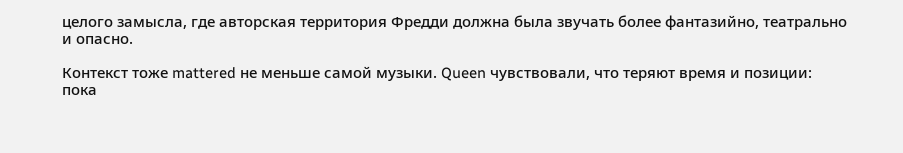целого замысла, где авторская территория Фредди должна была звучать более фантазийно, театрально и опасно.

Контекст тоже mattered не меньше самой музыки. Queen чувствовали, что теряют время и позиции: пока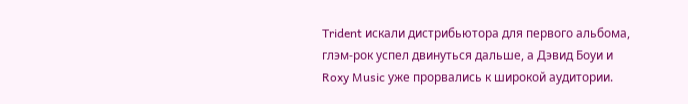Trident искали дистрибьютора для первого альбома, глэм-рок успел двинуться дальше, а Дэвид Боуи и Roxy Music уже прорвались к широкой аудитории.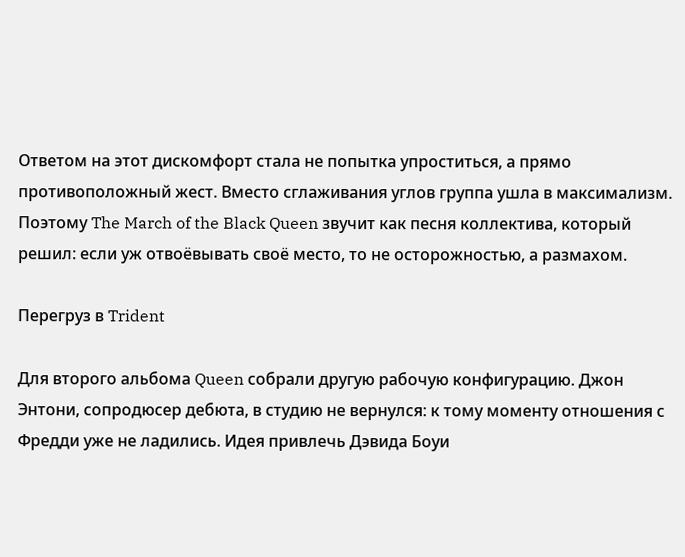Ответом на этот дискомфорт стала не попытка упроститься, а прямо противоположный жест. Вместо сглаживания углов группа ушла в максимализм. Поэтому The March of the Black Queen звучит как песня коллектива, который решил: если уж отвоёвывать своё место, то не осторожностью, а размахом.

Перегруз в Trident

Для второго альбома Queen собрали другую рабочую конфигурацию. Джон Энтони, сопродюсер дебюта, в студию не вернулся: к тому моменту отношения с Фредди уже не ладились. Идея привлечь Дэвида Боуи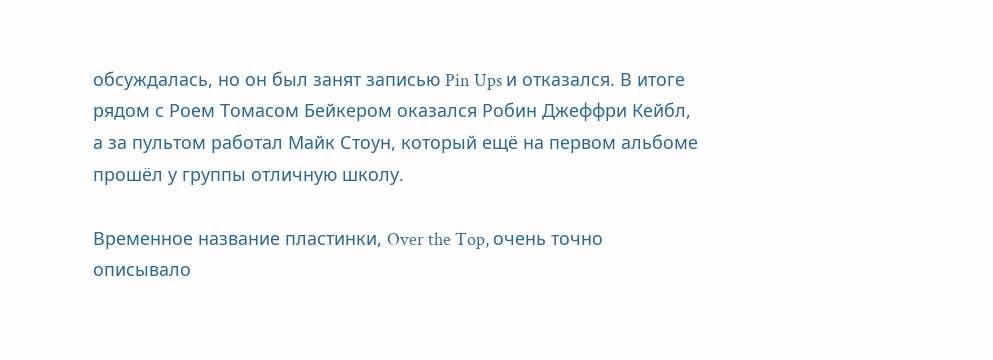обсуждалась, но он был занят записью Pin Ups и отказался. В итоге рядом с Роем Томасом Бейкером оказался Робин Джеффри Кейбл, а за пультом работал Майк Стоун, который ещё на первом альбоме прошёл у группы отличную школу.

Временное название пластинки, Over the Top, очень точно описывало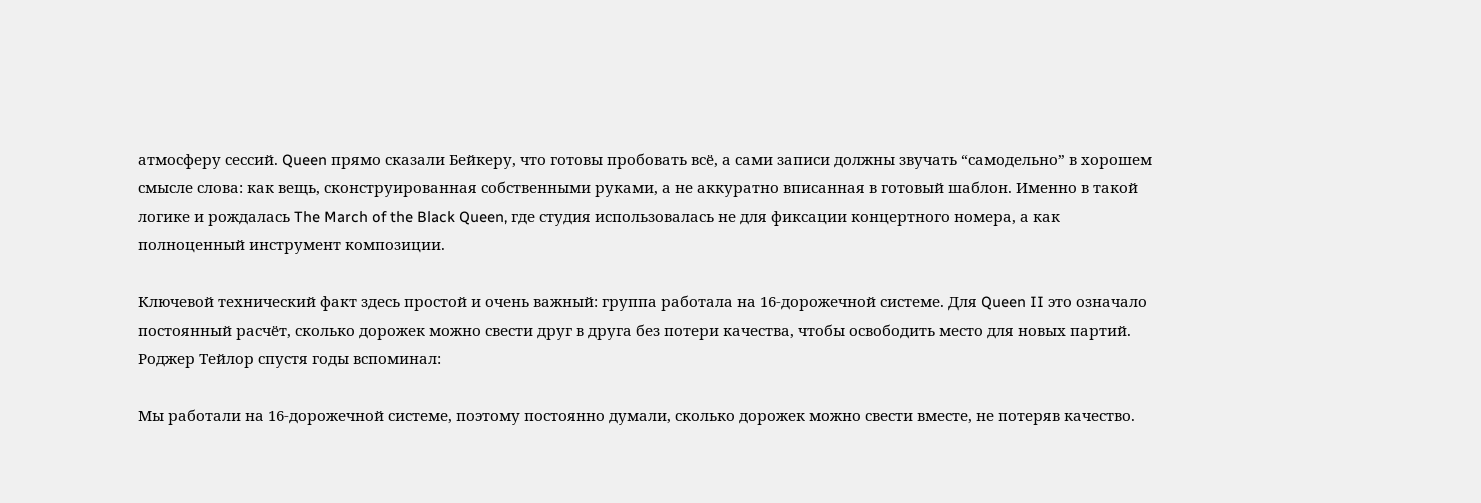атмосферу сессий. Queen прямо сказали Бейкеру, что готовы пробовать всё, а сами записи должны звучать “самодельно” в хорошем смысле слова: как вещь, сконструированная собственными руками, а не аккуратно вписанная в готовый шаблон. Именно в такой логике и рождалась The March of the Black Queen, где студия использовалась не для фиксации концертного номера, а как полноценный инструмент композиции.

Ключевой технический факт здесь простой и очень важный: группа работала на 16-дорожечной системе. Для Queen II это означало постоянный расчёт, сколько дорожек можно свести друг в друга без потери качества, чтобы освободить место для новых партий. Роджер Тейлор спустя годы вспоминал:

Мы работали на 16-дорожечной системе, поэтому постоянно думали, сколько дорожек можно свести вместе, не потеряв качество.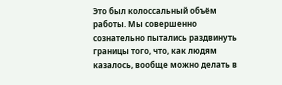Это был колоссальный объём работы. Мы совершенно сознательно пытались раздвинуть границы того, что, как людям казалось, вообще можно делать в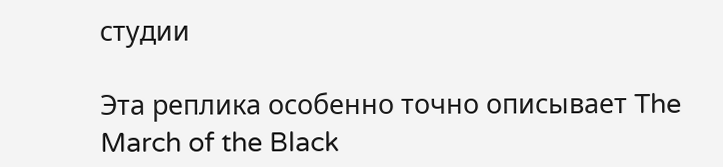студии

Эта реплика особенно точно описывает The March of the Black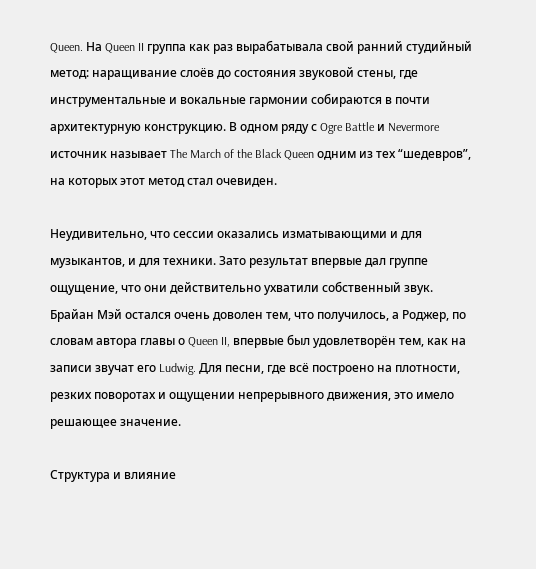Queen. На Queen II группа как раз вырабатывала свой ранний студийный метод: наращивание слоёв до состояния звуковой стены, где инструментальные и вокальные гармонии собираются в почти архитектурную конструкцию. В одном ряду с Ogre Battle и Nevermore источник называет The March of the Black Queen одним из тех “шедевров”, на которых этот метод стал очевиден.

Неудивительно, что сессии оказались изматывающими и для музыкантов, и для техники. Зато результат впервые дал группе ощущение, что они действительно ухватили собственный звук. Брайан Мэй остался очень доволен тем, что получилось, а Роджер, по словам автора главы о Queen II, впервые был удовлетворён тем, как на записи звучат его Ludwig. Для песни, где всё построено на плотности, резких поворотах и ощущении непрерывного движения, это имело решающее значение.

Структура и влияние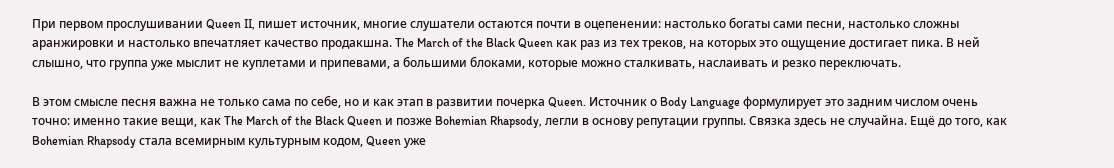При первом прослушивании Queen II, пишет источник, многие слушатели остаются почти в оцепенении: настолько богаты сами песни, настолько сложны аранжировки и настолько впечатляет качество продакшна. The March of the Black Queen как раз из тех треков, на которых это ощущение достигает пика. В ней слышно, что группа уже мыслит не куплетами и припевами, а большими блоками, которые можно сталкивать, наслаивать и резко переключать.

В этом смысле песня важна не только сама по себе, но и как этап в развитии почерка Queen. Источник о Body Language формулирует это задним числом очень точно: именно такие вещи, как The March of the Black Queen и позже Bohemian Rhapsody, легли в основу репутации группы. Связка здесь не случайна. Ещё до того, как Bohemian Rhapsody стала всемирным культурным кодом, Queen уже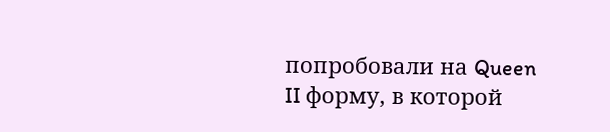попробовали на Queen II форму, в которой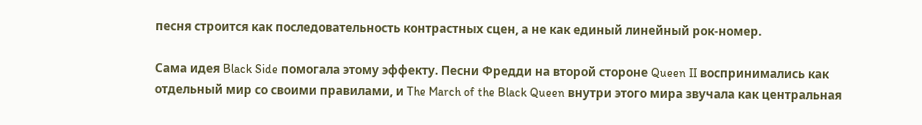песня строится как последовательность контрастных сцен, а не как единый линейный рок-номер.

Сама идея Black Side помогала этому эффекту. Песни Фредди на второй стороне Queen II воспринимались как отдельный мир со своими правилами, и The March of the Black Queen внутри этого мира звучала как центральная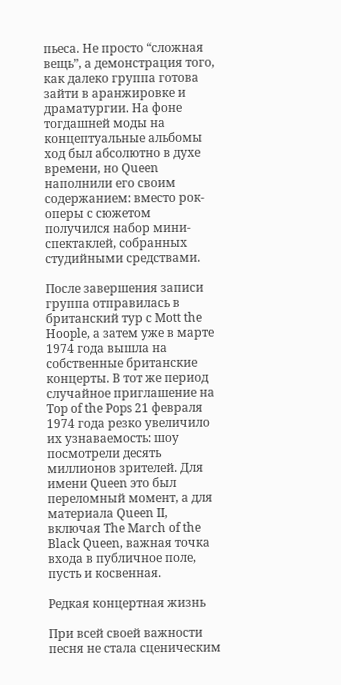пьеса. Не просто “сложная вещь”, а демонстрация того, как далеко группа готова зайти в аранжировке и драматургии. На фоне тогдашней моды на концептуальные альбомы ход был абсолютно в духе времени, но Queen наполнили его своим содержанием: вместо рок-оперы с сюжетом получился набор мини-спектаклей, собранных студийными средствами.

После завершения записи группа отправилась в британский тур с Mott the Hoople, а затем уже в марте 1974 года вышла на собственные британские концерты. В тот же период случайное приглашение на Top of the Pops 21 февраля 1974 года резко увеличило их узнаваемость: шоу посмотрели десять миллионов зрителей. Для имени Queen это был переломный момент, а для материала Queen II, включая The March of the Black Queen, важная точка входа в публичное поле, пусть и косвенная.

Редкая концертная жизнь

При всей своей важности песня не стала сценическим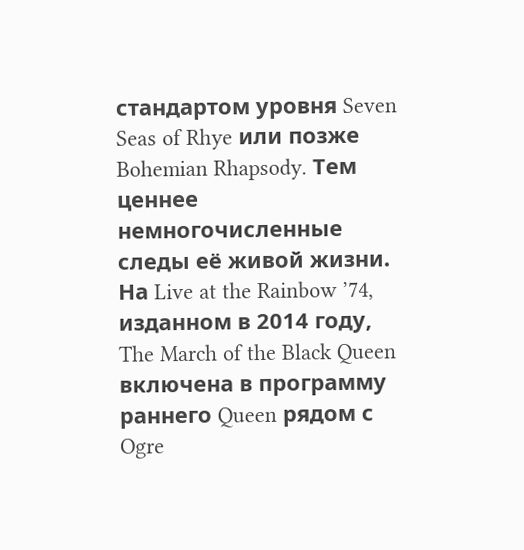стандартом уровня Seven Seas of Rhye или позже Bohemian Rhapsody. Тем ценнее немногочисленные следы её живой жизни. На Live at the Rainbow ’74, изданном в 2014 году, The March of the Black Queen включена в программу раннего Queen рядом с Ogre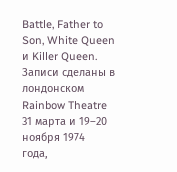Battle, Father to Son, White Queen и Killer Queen. Записи сделаны в лондонском Rainbow Theatre 31 марта и 19–20 ноября 1974 года,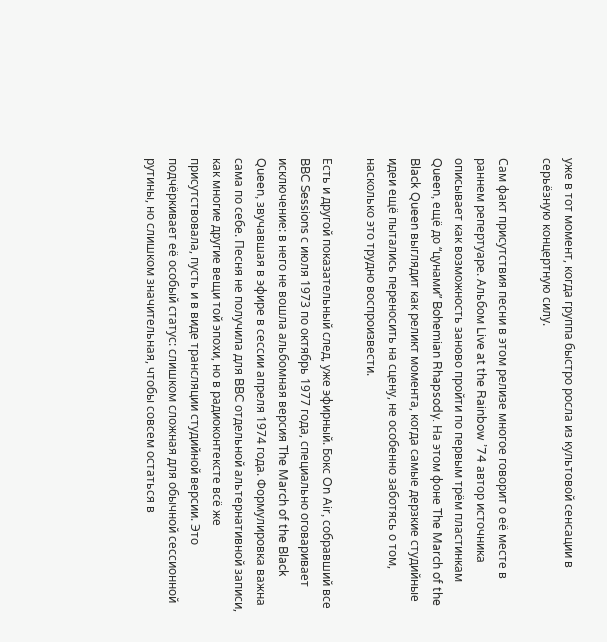уже в тот момент, когда группа быстро росла из культовой сенсации в серьёзную концертную силу.

Сам факт присутствия песни в этом релизе многое говорит о её месте в раннем репертуаре. Альбом Live at the Rainbow ’74 автор источника описывает как возможность заново пройти по первым трём пластинкам Queen, ещё до “цунами” Bohemian Rhapsody. На этом фоне The March of the Black Queen выглядит как реликт момента, когда самые дерзкие студийные идеи ещё пытались переносить на сцену, не особенно заботясь о том, насколько это трудно воспроизвести.

Есть и другой показательный след, уже эфирный. Бокс On Air, собравший все BBC Sessions с июля 1973 по октябрь 1977 года, специально оговаривает исключение: в него не вошла альбомная версия The March of the Black Queen, звучавшая в эфире в сессии апреля 1974 года. Формулировка важна сама по себе. Песня не получила для BBC отдельной альтернативной записи, как многие другие вещи той эпохи, но в радиоконтексте всё же присутствовала, пусть и в виде трансляции студийной версии. Это подчёркивает её особый статус: слишком сложная для обычной сессионной рутины, но слишком значительная, чтобы совсем остаться в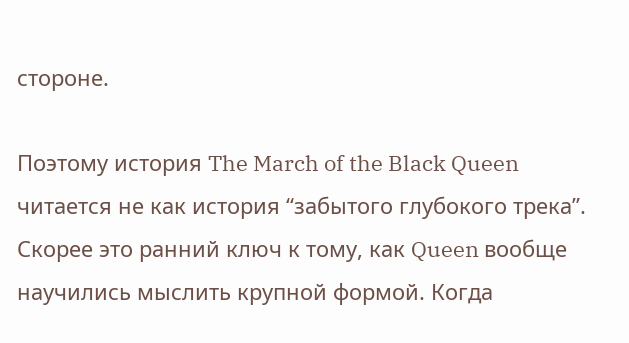стороне.

Поэтому история The March of the Black Queen читается не как история “забытого глубокого трека”. Скорее это ранний ключ к тому, как Queen вообще научились мыслить крупной формой. Когда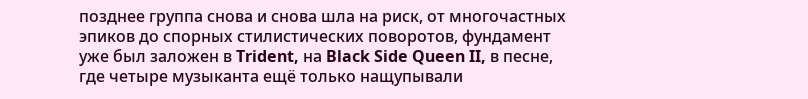позднее группа снова и снова шла на риск, от многочастных эпиков до спорных стилистических поворотов, фундамент уже был заложен в Trident, на Black Side Queen II, в песне, где четыре музыканта ещё только нащупывали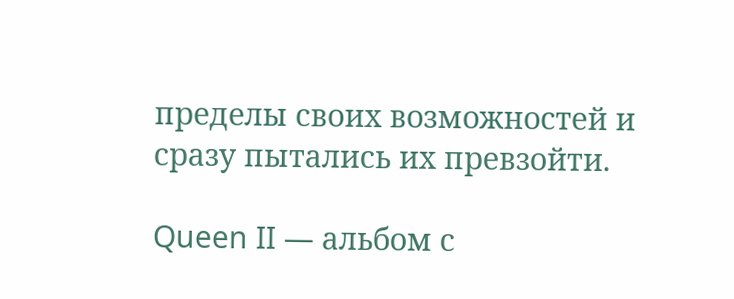пределы своих возможностей и сразу пытались их превзойти.

Queen II — альбом с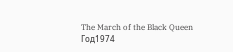The March of the Black Queen
Год1974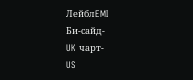ЛейблEMI
Би-сайд-
UK чарт-
US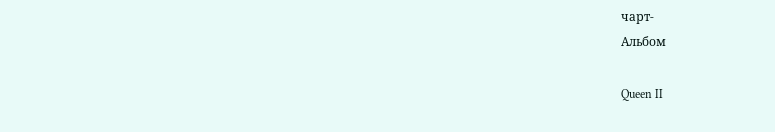чарт-
Альбом

Queen II